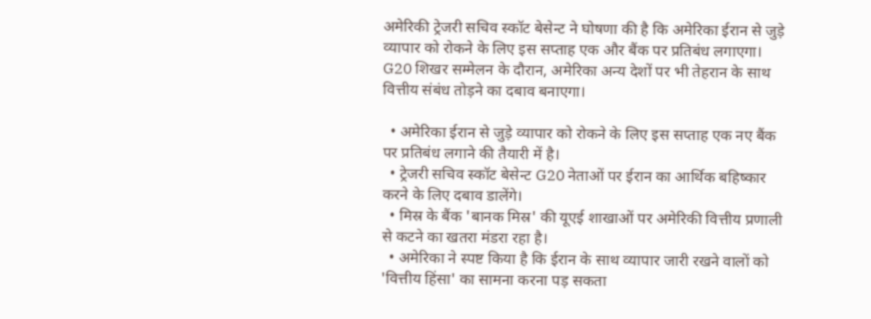अमेरिकी ट्रेजरी सचिव स्कॉट बेसेन्ट ने घोषणा की है कि अमेरिका ईरान से जुड़े व्यापार को रोकने के लिए इस सप्ताह एक और बैंक पर प्रतिबंध लगाएगा। G20 शिखर सम्मेलन के दौरान, अमेरिका अन्य देशों पर भी तेहरान के साथ वित्तीय संबंध तोड़ने का दबाव बनाएगा।

  • अमेरिका ईरान से जुड़े व्यापार को रोकने के लिए इस सप्ताह एक नए बैंक पर प्रतिबंध लगाने की तैयारी में है।
  • ट्रेजरी सचिव स्कॉट बेसेन्ट G20 नेताओं पर ईरान का आर्थिक बहिष्कार करने के लिए दबाव डालेंगे।
  • मिस्र के बैंक 'बानक मिस्र' की यूएई शाखाओं पर अमेरिकी वित्तीय प्रणाली से कटने का खतरा मंडरा रहा है।
  • अमेरिका ने स्पष्ट किया है कि ईरान के साथ व्यापार जारी रखने वालों को 'वित्तीय हिंसा' का सामना करना पड़ सकता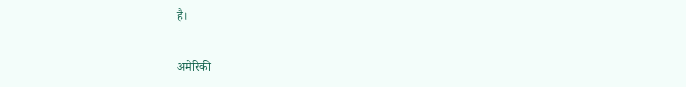है।

अमेरिकी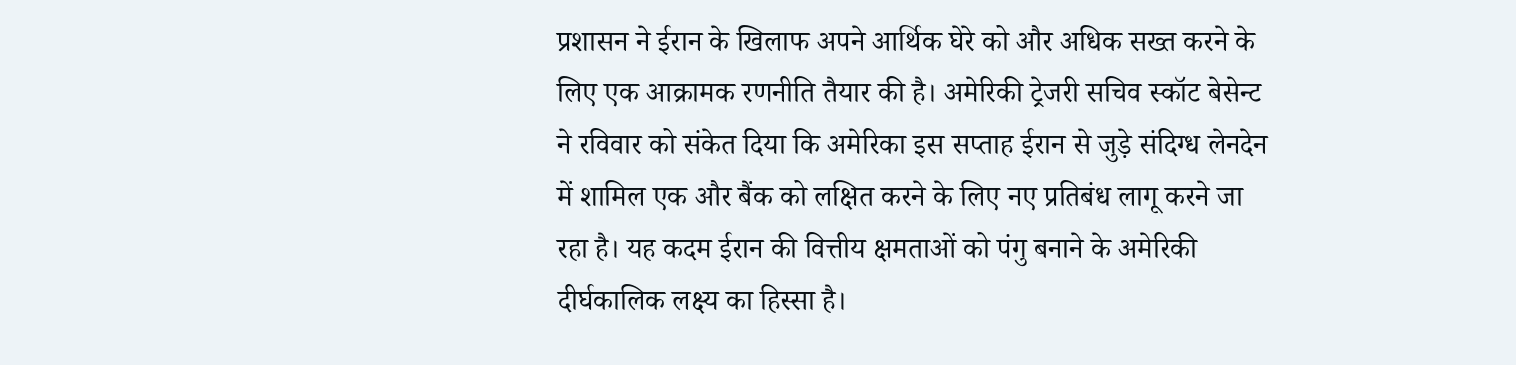प्रशासन ने ईरान के खिलाफ अपने आर्थिक घेरे को और अधिक सख्त करने के लिए एक आक्रामक रणनीति तैयार की है। अमेरिकी ट्रेजरी सचिव स्कॉट बेसेन्ट ने रविवार को संकेत दिया कि अमेरिका इस सप्ताह ईरान से जुड़े संदिग्ध लेनदेन में शामिल एक और बैंक को लक्षित करने के लिए नए प्रतिबंध लागू करने जा रहा है। यह कदम ईरान की वित्तीय क्षमताओं को पंगु बनाने के अमेरिकी दीर्घकालिक लक्ष्य का हिस्सा है।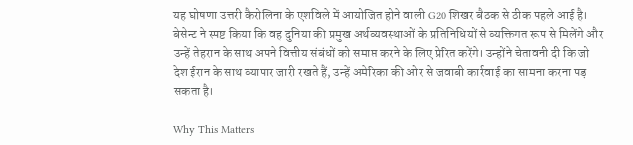यह घोषणा उत्तरी कैरोलिना के एशविले में आयोजित होने वाली G20 शिखर बैठक से ठीक पहले आई है। बेसेन्ट ने स्पष्ट किया कि वह दुनिया की प्रमुख अर्थव्यवस्थाओं के प्रतिनिधियों से व्यक्तिगत रूप से मिलेंगे और उन्हें तेहरान के साथ अपने वित्तीय संबंधों को समाप्त करने के लिए प्रेरित करेंगे। उन्होंने चेतावनी दी कि जो देश ईरान के साथ व्यापार जारी रखते हैं, उन्हें अमेरिका की ओर से जवाबी कार्रवाई का सामना करना पड़ सकता है।

Why This Matters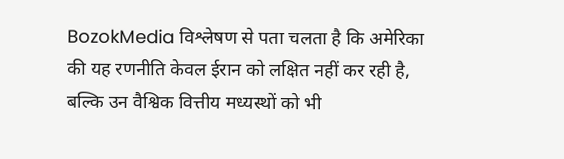BozokMedia विश्लेषण से पता चलता है कि अमेरिका की यह रणनीति केवल ईरान को लक्षित नहीं कर रही है, बल्कि उन वैश्विक वित्तीय मध्यस्थों को भी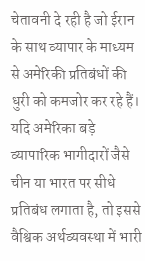चेतावनी दे रही है जो ईरान के साथ व्यापार के माध्यम से अमेरिकी प्रतिबंधों की धुरी को कमजोर कर रहे हैं। यदि अमेरिका बड़े व्यापारिक भागीदारों जैसे चीन या भारत पर सीधे प्रतिबंध लगाता है, तो इससे वैश्विक अर्थव्यवस्था में भारी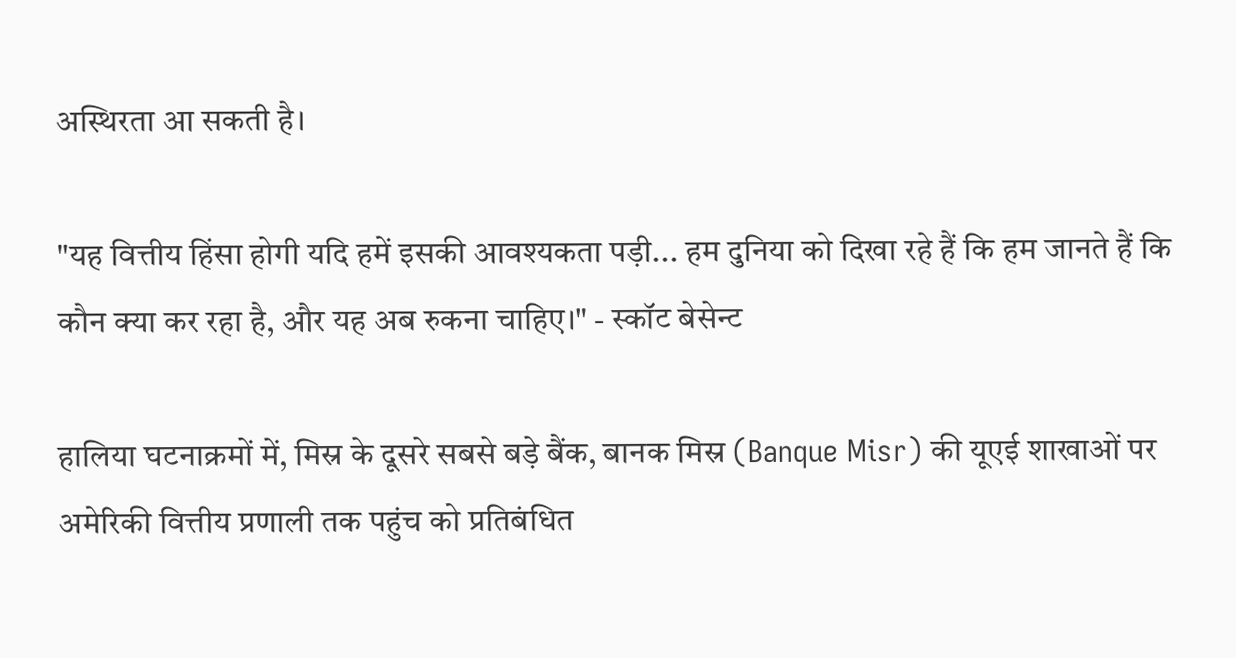अस्थिरता आ सकती है।

"यह वित्तीय हिंसा होगी यदि हमें इसकी आवश्यकता पड़ी... हम दुनिया को दिखा रहे हैं कि हम जानते हैं कि कौन क्या कर रहा है, और यह अब रुकना चाहिए।" - स्कॉट बेसेन्ट

हालिया घटनाक्रमों में, मिस्र के दूसरे सबसे बड़े बैंक, बानक मिस्र (Banque Misr) की यूएई शाखाओं पर अमेरिकी वित्तीय प्रणाली तक पहुंच को प्रतिबंधित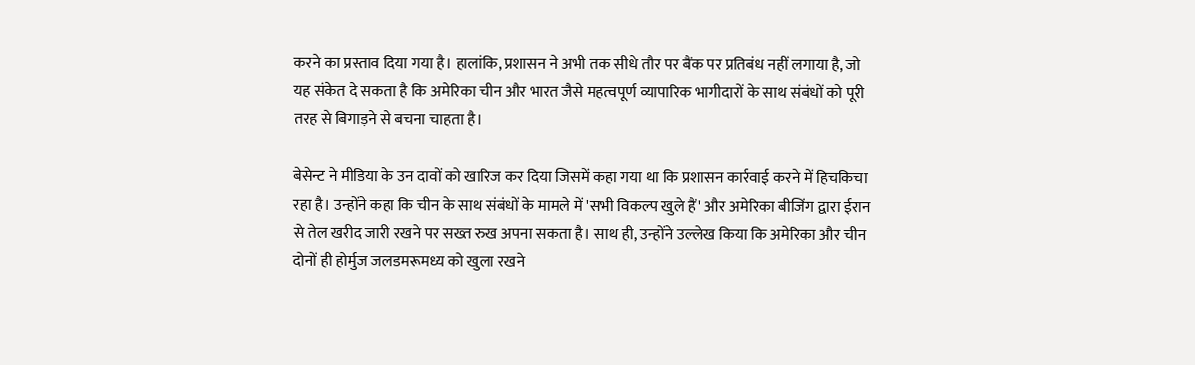करने का प्रस्ताव दिया गया है। हालांकि, प्रशासन ने अभी तक सीधे तौर पर बैंक पर प्रतिबंध नहीं लगाया है, जो यह संकेत दे सकता है कि अमेरिका चीन और भारत जैसे महत्वपूर्ण व्यापारिक भागीदारों के साथ संबंधों को पूरी तरह से बिगाड़ने से बचना चाहता है।

बेसेन्ट ने मीडिया के उन दावों को खारिज कर दिया जिसमें कहा गया था कि प्रशासन कार्रवाई करने में हिचकिचा रहा है। उन्होंने कहा कि चीन के साथ संबंधों के मामले में 'सभी विकल्प खुले हैं' और अमेरिका बीजिंग द्वारा ईरान से तेल खरीद जारी रखने पर सख्त रुख अपना सकता है। साथ ही, उन्होंने उल्लेख किया कि अमेरिका और चीन दोनों ही होर्मुज जलडमरूमध्य को खुला रखने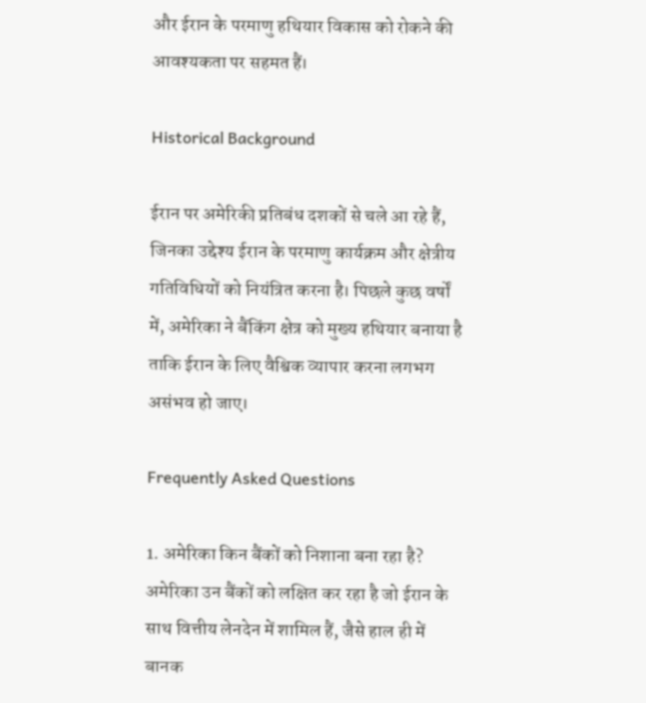और ईरान के परमाणु हथियार विकास को रोकने की आवश्यकता पर सहमत हैं।

Historical Background

ईरान पर अमेरिकी प्रतिबंध दशकों से चले आ रहे हैं, जिनका उद्देश्य ईरान के परमाणु कार्यक्रम और क्षेत्रीय गतिविधियों को नियंत्रित करना है। पिछले कुछ वर्षों में, अमेरिका ने बैंकिंग क्षेत्र को मुख्य हथियार बनाया है ताकि ईरान के लिए वैश्विक व्यापार करना लगभग असंभव हो जाए।

Frequently Asked Questions

1. अमेरिका किन बैंकों को निशाना बना रहा है?
अमेरिका उन बैंकों को लक्षित कर रहा है जो ईरान के साथ वित्तीय लेनदेन में शामिल हैं, जैसे हाल ही में बानक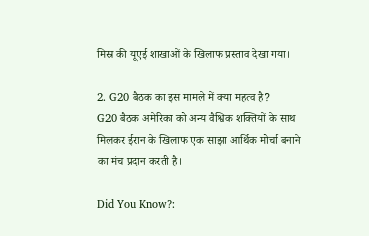मिस्र की यूएई शाखाओं के खिलाफ प्रस्ताव देखा गया।

2. G20 बैठक का इस मामले में क्या महत्व है?
G20 बैठक अमेरिका को अन्य वैश्विक शक्तियों के साथ मिलकर ईरान के खिलाफ एक साझा आर्थिक मोर्चा बनाने का मंच प्रदान करती है।

Did You Know?: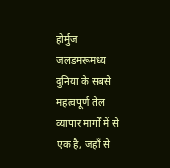होर्मुज जलडमरूमध्य दुनिया के सबसे महत्वपूर्ण तेल व्यापार मार्गों में से एक है, जहाँ से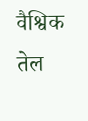वैश्विक तेल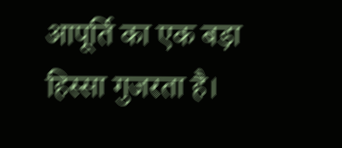आपूर्ति का एक बड़ा हिस्सा गुजरता है।